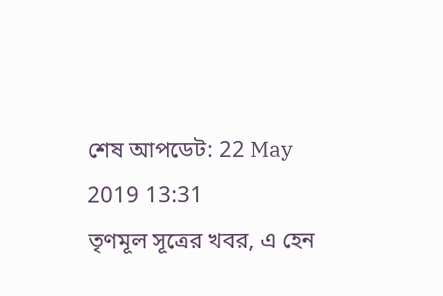শেষ আপডেট: 22 May 2019 13:31
তৃণমূল সূত্রের খবর, এ হেন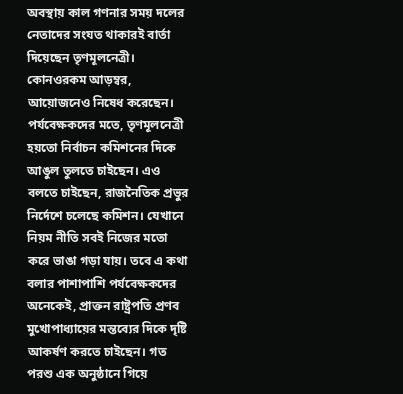অবস্থায় কাল গণনার সময় দলের নেতাদের সংযত থাকারই বার্তা দিয়েছেন তৃণমূলনেত্রী। কোনওরকম আড়ম্বর, আয়োজনেও নিষেধ করেছেন।
পর্যবেক্ষকদের মতে, তৃণমূলনেত্রী হয়তো নির্বাচন কমিশনের দিকে আঙুল তুলতে চাইছেন। এও বলতে চাইছেন, রাজনৈতিক প্রভুর নির্দেশে চলেছে কমিশন। যেখানে নিয়ম নীতি সবই নিজের মতো করে ভাঙা গড়া যায়। তবে এ কথা বলার পাশাপাশি পর্যবেক্ষকদের অনেকেই, প্রাক্তন রাষ্ট্রপতি প্রণব মুখোপাধ্যায়ের মন্তব্যের দিকে দৃষ্টি আকর্ষণ করতে চাইছেন। গত পরশু এক অনুষ্ঠানে গিয়ে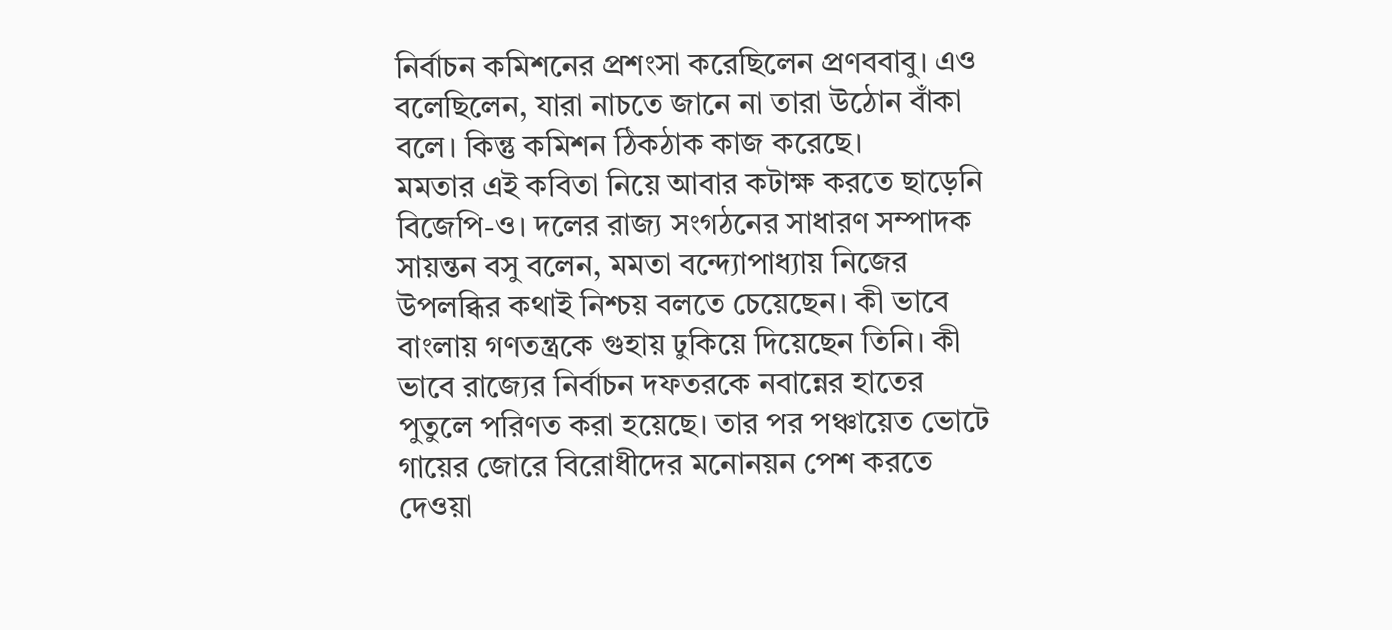নির্বাচন কমিশনের প্রশংসা করেছিলেন প্রণববাবু। এও বলেছিলেন, যারা নাচতে জানে না তারা উঠোন বাঁকা বলে। কিন্তু কমিশন ঠিকঠাক কাজ করেছে।
মমতার এই কবিতা নিয়ে আবার কটাক্ষ করতে ছাড়েনি বিজেপি-ও। দলের রাজ্য সংগঠনের সাধারণ সম্পাদক সায়ন্তন বসু বলেন, মমতা বন্দ্যোপাধ্যায় নিজের উপলব্ধির কথাই নিশ্চয় বলতে চেয়েছেন। কী ভাবে বাংলায় গণতন্ত্রকে গুহায় ঢুকিয়ে দিয়েছেন তিনি। কী ভাবে রাজ্যের নির্বাচন দফতরকে নবান্নের হাতের পুতুলে পরিণত করা হয়েছে। তার পর পঞ্চায়েত ভোটে গায়ের জোরে বিরোধীদের মনোনয়ন পেশ করতে দেওয়া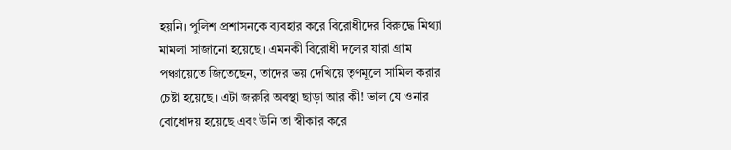হয়নি। পুলিশ প্রশাসনকে ব্যবহার করে বিরোধীদের বিরুদ্ধে মিথ্যা মামলা সাজানো হয়েছে। এমনকী বিরোধী দলের যারা গ্রাম পঞ্চায়েতে জিতেছেন, তাদের ভয় দেখিয়ে তৃণমূলে সামিল করার চেষ্টা হয়েছে। এটা জরুরি অবস্থা ছাড়া আর কী! ভাল যে ওনার বোধোদয় হয়েছে এবং উনি তা স্বীকার করে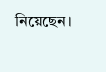নিয়েছেন।